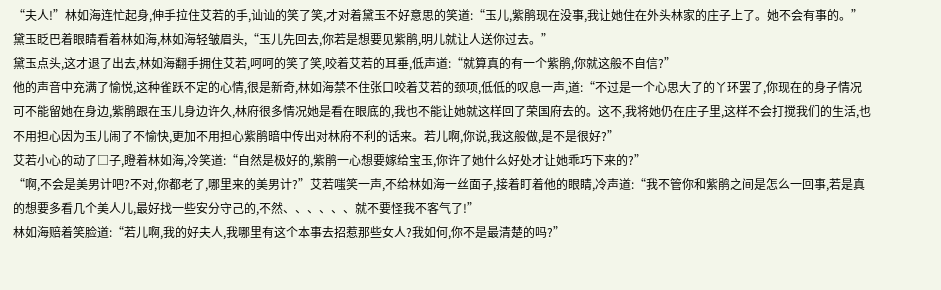“夫人!”林如海连忙起身,伸手拉住艾若的手,讪讪的笑了笑,才对着黛玉不好意思的笑道:“玉儿,紫鹃现在没事,我让她住在外头林家的庄子上了。她不会有事的。”
黛玉眨巴着眼睛看着林如海,林如海轻皱眉头,“玉儿先回去,你若是想要见紫鹃,明儿就让人送你过去。”
黛玉点头,这才退了出去,林如海翻手拥住艾若,呵呵的笑了笑,咬着艾若的耳垂,低声道:“就算真的有一个紫鹃,你就这般不自信?”
他的声音中充满了愉悦,这种雀跃不定的心情,很是新奇,林如海禁不住张口咬着艾若的颈项,低低的叹息一声,道:“不过是一个心思大了的丫环罢了,你现在的身子情况可不能留她在身边,紫鹃跟在玉儿身边许久,林府很多情况她是看在眼底的,我也不能让她就这样回了荣国府去的。这不,我将她仍在庄子里,这样不会打搅我们的生活,也不用担心因为玉儿闹了不愉快,更加不用担心紫鹃暗中传出对林府不利的话来。若儿啊,你说,我这般做,是不是很好?”
艾若小心的动了□子,瞪着林如海,冷笑道:“自然是极好的,紫鹃一心想要嫁给宝玉,你许了她什么好处才让她乖巧下来的?”
“啊,不会是美男计吧?不对,你都老了,哪里来的美男计?”艾若嗤笑一声,不给林如海一丝面子,接着盯着他的眼睛,冷声道:“我不管你和紫鹃之间是怎么一回事,若是真的想要多看几个美人儿,最好找一些安分守己的,不然、、、、、、就不要怪我不客气了!”
林如海赔着笑脸道:“若儿啊,我的好夫人,我哪里有这个本事去招惹那些女人?我如何,你不是最清楚的吗?”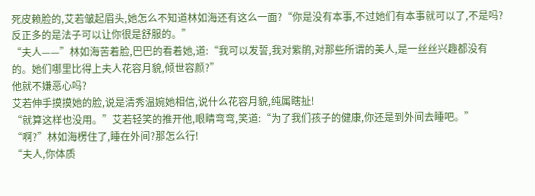死皮赖脸的,艾若皱起眉头,她怎么不知道林如海还有这么一面?“你是没有本事,不过她们有本事就可以了,不是吗?反正多的是法子可以让你很是舒服的。”
“夫人——”林如海苦着脸,巴巴的看着她,道:“我可以发誓,我对紫鹃,对那些所谓的美人,是一丝丝兴趣都没有的。她们哪里比得上夫人花容月貌,倾世容颜?”
他就不嫌恶心吗?
艾若伸手摸摸她的脸,说是清秀温婉她相信,说什么花容月貌,纯属瞎扯!
“就算这样也没用。”艾若轻笑的推开他,眼睛弯弯,笑道:“为了我们孩子的健康,你还是到外间去睡吧。”
“啊?”林如海楞住了,睡在外间?那怎么行!
“夫人,你体质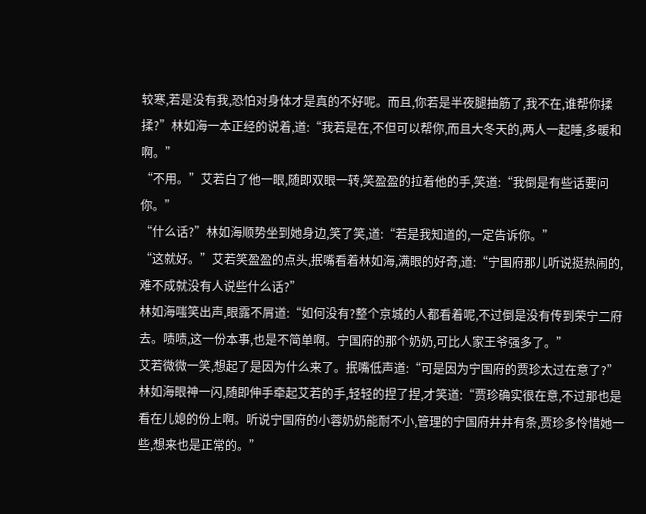较寒,若是没有我,恐怕对身体才是真的不好呢。而且,你若是半夜腿抽筋了,我不在,谁帮你揉揉?”林如海一本正经的说着,道:“我若是在,不但可以帮你,而且大冬天的,两人一起睡,多暖和啊。”
“不用。”艾若白了他一眼,随即双眼一转,笑盈盈的拉着他的手,笑道:“我倒是有些话要问你。”
“什么话?”林如海顺势坐到她身边,笑了笑,道:“若是我知道的,一定告诉你。”
“这就好。”艾若笑盈盈的点头,抿嘴看着林如海,满眼的好奇,道:“宁国府那儿听说挺热闹的,难不成就没有人说些什么话?”
林如海嗤笑出声,眼露不屑道:“如何没有?整个京城的人都看着呢,不过倒是没有传到荣宁二府去。啧啧,这一份本事,也是不简单啊。宁国府的那个奶奶,可比人家王爷强多了。”
艾若微微一笑,想起了是因为什么来了。抿嘴低声道:“可是因为宁国府的贾珍太过在意了?”
林如海眼神一闪,随即伸手牵起艾若的手,轻轻的捏了捏,才笑道:“贾珍确实很在意,不过那也是看在儿媳的份上啊。听说宁国府的小蓉奶奶能耐不小,管理的宁国府井井有条,贾珍多怜惜她一些,想来也是正常的。”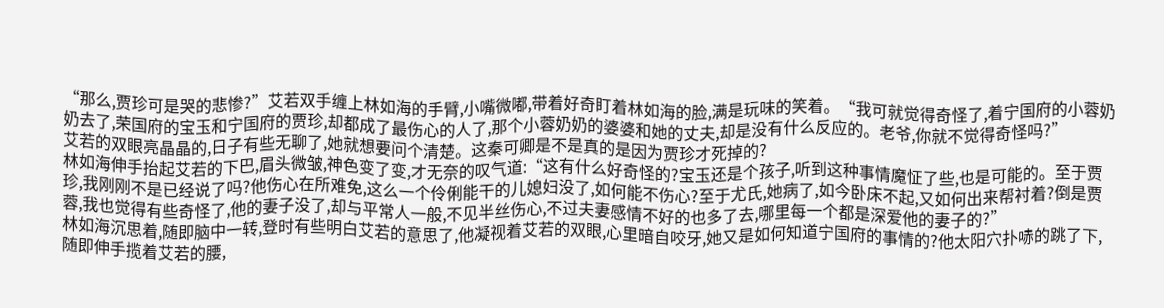“那么,贾珍可是哭的悲惨?”艾若双手缠上林如海的手臂,小嘴微嘟,带着好奇盯着林如海的脸,满是玩味的笑着。“我可就觉得奇怪了,着宁国府的小蓉奶奶去了,荣国府的宝玉和宁国府的贾珍,却都成了最伤心的人了,那个小蓉奶奶的婆婆和她的丈夫,却是没有什么反应的。老爷,你就不觉得奇怪吗?”
艾若的双眼亮晶晶的,日子有些无聊了,她就想要问个清楚。这秦可卿是不是真的是因为贾珍才死掉的?
林如海伸手抬起艾若的下巴,眉头微皱,神色变了变,才无奈的叹气道:“这有什么好奇怪的?宝玉还是个孩子,听到这种事情魔怔了些,也是可能的。至于贾珍,我刚刚不是已经说了吗?他伤心在所难免,这么一个伶俐能干的儿媳妇没了,如何能不伤心?至于尤氏,她病了,如今卧床不起,又如何出来帮衬着?倒是贾蓉,我也觉得有些奇怪了,他的妻子没了,却与平常人一般,不见半丝伤心,不过夫妻感情不好的也多了去,哪里每一个都是深爱他的妻子的?”
林如海沉思着,随即脑中一转,登时有些明白艾若的意思了,他凝视着艾若的双眼,心里暗自咬牙,她又是如何知道宁国府的事情的?他太阳穴扑哧的跳了下,随即伸手揽着艾若的腰,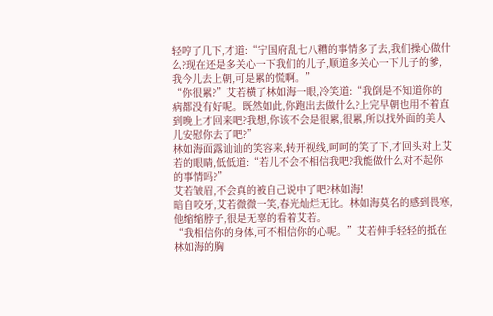轻哼了几下,才道:“宁国府乱七八糟的事情多了去,我们操心做什么?现在还是多关心一下我们的儿子,顺道多关心一下儿子的爹,我今儿去上朝,可是累的慌啊。”
“你很累?”艾若横了林如海一眼,冷笑道:“我倒是不知道你的病都没有好呢。既然如此,你跑出去做什么?上完早朝也用不着直到晚上才回来吧?我想,你该不会是很累,很累,所以找外面的美人儿安慰你去了吧?”
林如海面露讪讪的笑容来,转开视线,呵呵的笑了下,才回头对上艾若的眼睛,低低道:“若儿不会不相信我吧?我能做什么对不起你的事情吗?”
艾若皱眉,不会真的被自己说中了吧?林如海!
暗自咬牙,艾若微微一笑,春光灿烂无比。林如海莫名的感到畏寒,他缩缩脖子,很是无辜的看着艾若。
“我相信你的身体,可不相信你的心呢。”艾若伸手轻轻的抵在林如海的胸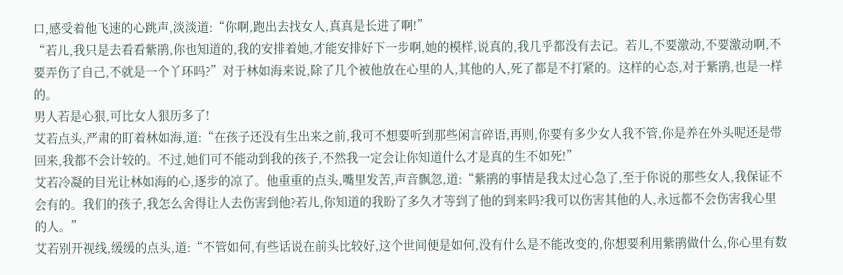口,感受着他飞速的心跳声,淡淡道:“你啊,跑出去找女人,真真是长进了啊!”
“若儿,我只是去看看紫鹃,你也知道的,我的安排着她,才能安排好下一步啊,她的模样,说真的,我几乎都没有去记。若儿,不要激动,不要激动啊,不要弄伤了自己,不就是一个丫环吗?”对于林如海来说,除了几个被他放在心里的人,其他的人,死了都是不打紧的。这样的心态,对于紫鹃,也是一样的。
男人若是心狠,可比女人狠历多了!
艾若点头,严肃的盯着林如海,道:“在孩子还没有生出来之前,我可不想要听到那些闲言碎语,再则,你要有多少女人我不管,你是养在外头呢还是带回来,我都不会计较的。不过,她们可不能动到我的孩子,不然我一定会让你知道什么才是真的生不如死!”
艾若冷凝的目光让林如海的心,逐步的凉了。他重重的点头,嘴里发苦,声音飘忽,道:“紫鹃的事情是我太过心急了,至于你说的那些女人,我保证不会有的。我们的孩子,我怎么舍得让人去伤害到他?若儿,你知道的我盼了多久才等到了他的到来吗?我可以伤害其他的人,永远都不会伤害我心里的人。”
艾若别开视线,缓缓的点头,道:“不管如何,有些话说在前头比较好,这个世间便是如何,没有什么是不能改变的,你想要利用紫鹃做什么,你心里有数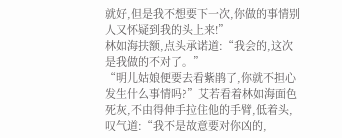就好,但是我不想要下一次,你做的事情别人又怀疑到我的头上来!”
林如海扶额,点头承诺道:“我会的,这次是我做的不对了。”
“明儿姑娘便要去看紫鹃了,你就不担心发生什么事情吗?”艾若看着林如海面色死灰,不由得伸手拉住他的手臂,低着头,叹气道:“我不是故意要对你凶的,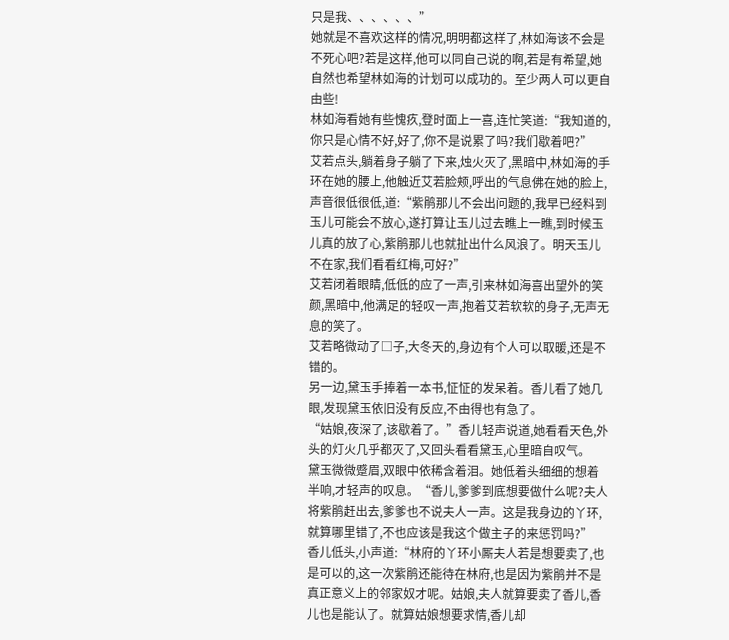只是我、、、、、、”
她就是不喜欢这样的情况,明明都这样了,林如海该不会是不死心吧?若是这样,他可以同自己说的啊,若是有希望,她自然也希望林如海的计划可以成功的。至少两人可以更自由些!
林如海看她有些愧疚,登时面上一喜,连忙笑道:“我知道的,你只是心情不好,好了,你不是说累了吗?我们歇着吧?”
艾若点头,躺着身子躺了下来,烛火灭了,黑暗中,林如海的手环在她的腰上,他触近艾若脸颊,呼出的气息佛在她的脸上,声音很低很低,道:“紫鹃那儿不会出问题的,我早已经料到玉儿可能会不放心,遂打算让玉儿过去瞧上一瞧,到时候玉儿真的放了心,紫鹃那儿也就扯出什么风浪了。明天玉儿不在家,我们看看红梅,可好?”
艾若闭着眼睛,低低的应了一声,引来林如海喜出望外的笑颜,黑暗中,他满足的轻叹一声,抱着艾若软软的身子,无声无息的笑了。
艾若略微动了□子,大冬天的,身边有个人可以取暖,还是不错的。
另一边,黛玉手捧着一本书,怔怔的发呆着。香儿看了她几眼,发现黛玉依旧没有反应,不由得也有急了。
“姑娘,夜深了,该歇着了。”香儿轻声说道,她看看天色,外头的灯火几乎都灭了,又回头看看黛玉,心里暗自叹气。
黛玉微微蹙眉,双眼中依稀含着泪。她低着头细细的想着半响,才轻声的叹息。“香儿,爹爹到底想要做什么呢?夫人将紫鹃赶出去,爹爹也不说夫人一声。这是我身边的丫环,就算哪里错了,不也应该是我这个做主子的来惩罚吗?”
香儿低头,小声道:“林府的丫环小厮夫人若是想要卖了,也是可以的,这一次紫鹃还能待在林府,也是因为紫鹃并不是真正意义上的邻家奴才呢。姑娘,夫人就算要卖了香儿,香儿也是能认了。就算姑娘想要求情,香儿却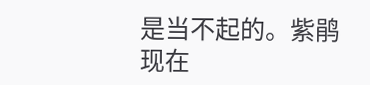是当不起的。紫鹃现在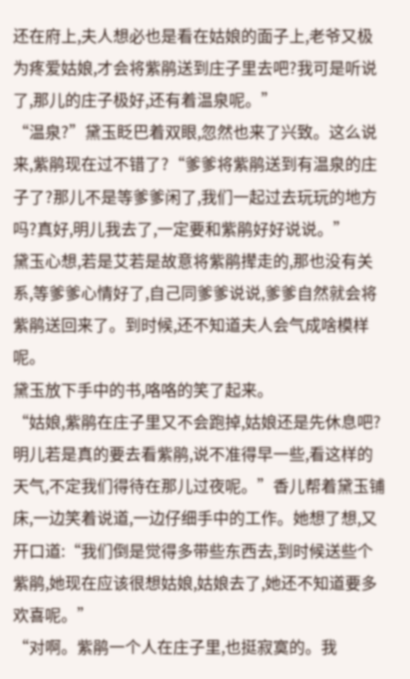还在府上,夫人想必也是看在姑娘的面子上,老爷又极为疼爱姑娘,才会将紫鹃送到庄子里去吧?我可是听说了,那儿的庄子极好,还有着温泉呢。”
“温泉?”黛玉眨巴着双眼,忽然也来了兴致。这么说来,紫鹃现在过不错了?“爹爹将紫鹃送到有温泉的庄子了?那儿不是等爹爹闲了,我们一起过去玩玩的地方吗?真好,明儿我去了,一定要和紫鹃好好说说。”
黛玉心想,若是艾若是故意将紫鹃撵走的,那也没有关系,等爹爹心情好了,自己同爹爹说说,爹爹自然就会将紫鹃送回来了。到时候,还不知道夫人会气成啥模样呢。
黛玉放下手中的书,咯咯的笑了起来。
“姑娘,紫鹃在庄子里又不会跑掉,姑娘还是先休息吧?明儿若是真的要去看紫鹃,说不准得早一些,看这样的天气,不定我们得待在那儿过夜呢。”香儿帮着黛玉铺床,一边笑着说道,一边仔细手中的工作。她想了想,又开口道:“我们倒是觉得多带些东西去,到时候送些个紫鹃,她现在应该很想姑娘,姑娘去了,她还不知道要多欢喜呢。”
“对啊。紫鹃一个人在庄子里,也挺寂寞的。我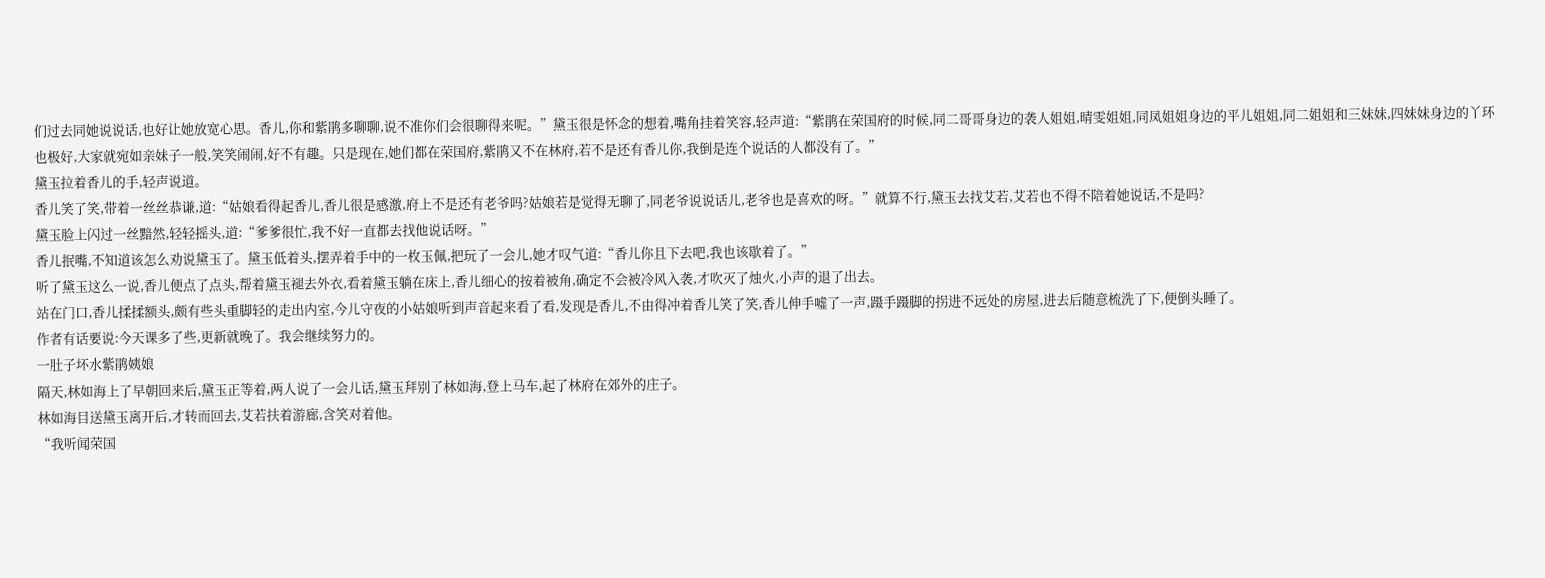们过去同她说说话,也好让她放宽心思。香儿,你和紫鹃多聊聊,说不准你们会很聊得来呢。”黛玉很是怀念的想着,嘴角挂着笑容,轻声道:“紫鹃在荣国府的时候,同二哥哥身边的袭人姐姐,晴雯姐姐,同凤姐姐身边的平儿姐姐,同二姐姐和三妹妹,四妹妹身边的丫环也极好,大家就宛如亲妹子一般,笑笑闹闹,好不有趣。只是现在,她们都在荣国府,紫鹃又不在林府,若不是还有香儿你,我倒是连个说话的人都没有了。”
黛玉拉着香儿的手,轻声说道。
香儿笑了笑,带着一丝丝恭谦,道:“姑娘看得起香儿,香儿很是感激,府上不是还有老爷吗?姑娘若是觉得无聊了,同老爷说说话儿,老爷也是喜欢的呀。”就算不行,黛玉去找艾若,艾若也不得不陪着她说话,不是吗?
黛玉脸上闪过一丝黯然,轻轻摇头,道:“爹爹很忙,我不好一直都去找他说话呀。”
香儿抿嘴,不知道该怎么劝说黛玉了。黛玉低着头,摆弄着手中的一枚玉佩,把玩了一会儿,她才叹气道:“香儿你且下去吧,我也该歇着了。”
听了黛玉这么一说,香儿便点了点头,帮着黛玉褪去外衣,看着黛玉躺在床上,香儿细心的按着被角,确定不会被冷风入袭,才吹灭了烛火,小声的退了出去。
站在门口,香儿揉揉额头,颇有些头重脚轻的走出内室,今儿守夜的小姑娘听到声音起来看了看,发现是香儿,不由得冲着香儿笑了笑,香儿伸手嘘了一声,蹑手蹑脚的拐进不远处的房屋,进去后随意梳洗了下,便倒头睡了。
作者有话要说:今天课多了些,更新就晚了。我会继续努力的。
一肚子坏水紫鹃姨娘
隔天,林如海上了早朝回来后,黛玉正等着,两人说了一会儿话,黛玉拜别了林如海,登上马车,起了林府在郊外的庄子。
林如海目送黛玉离开后,才转而回去,艾若扶着游廊,含笑对着他。
“我听闻荣国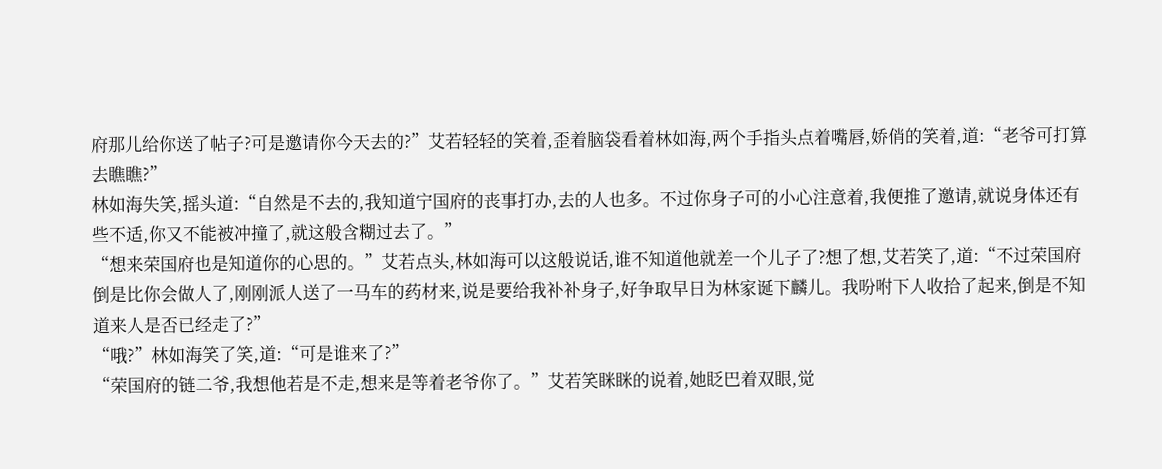府那儿给你送了帖子?可是邀请你今天去的?”艾若轻轻的笑着,歪着脑袋看着林如海,两个手指头点着嘴唇,娇俏的笑着,道:“老爷可打算去瞧瞧?”
林如海失笑,摇头道:“自然是不去的,我知道宁国府的丧事打办,去的人也多。不过你身子可的小心注意着,我便推了邀请,就说身体还有些不适,你又不能被冲撞了,就这般含糊过去了。”
“想来荣国府也是知道你的心思的。”艾若点头,林如海可以这般说话,谁不知道他就差一个儿子了?想了想,艾若笑了,道:“不过荣国府倒是比你会做人了,刚刚派人送了一马车的药材来,说是要给我补补身子,好争取早日为林家诞下麟儿。我吩咐下人收拾了起来,倒是不知道来人是否已经走了?”
“哦?”林如海笑了笑,道:“可是谁来了?”
“荣国府的链二爷,我想他若是不走,想来是等着老爷你了。”艾若笑眯眯的说着,她眨巴着双眼,觉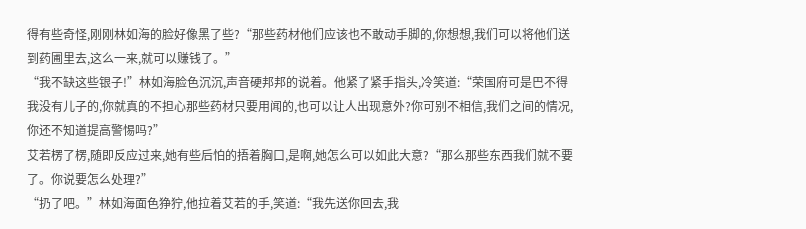得有些奇怪,刚刚林如海的脸好像黑了些?“那些药材他们应该也不敢动手脚的,你想想,我们可以将他们送到药圃里去,这么一来,就可以赚钱了。”
“我不缺这些银子!”林如海脸色沉沉,声音硬邦邦的说着。他紧了紧手指头,冷笑道:“荣国府可是巴不得我没有儿子的,你就真的不担心那些药材只要用闻的,也可以让人出现意外?你可别不相信,我们之间的情况,你还不知道提高警惕吗?”
艾若楞了楞,随即反应过来,她有些后怕的捂着胸口,是啊,她怎么可以如此大意?“那么那些东西我们就不要了。你说要怎么处理?”
“扔了吧。”林如海面色狰狞,他拉着艾若的手,笑道:“我先送你回去,我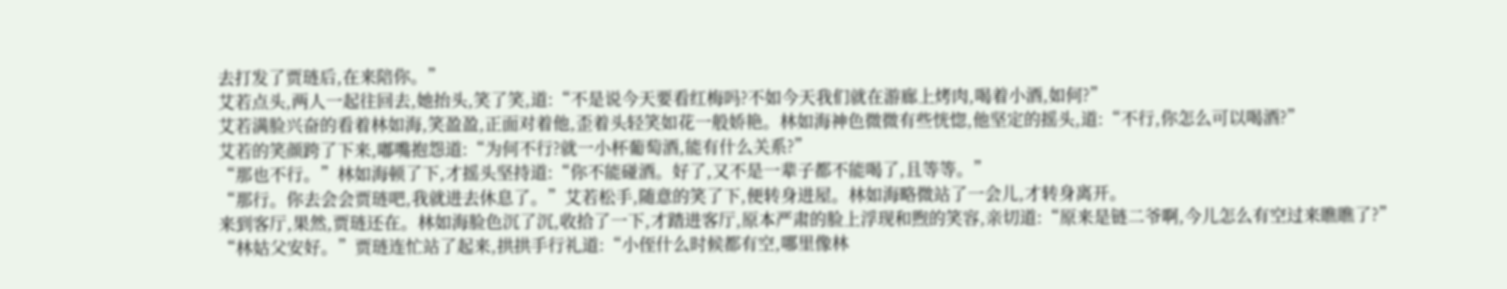去打发了贾琏后,在来陪你。”
艾若点头,两人一起往回去,她抬头,笑了笑,道:“不是说今天要看红梅吗?不如今天我们就在游廊上烤肉,喝着小酒,如何?”
艾若满脸兴奋的看着林如海,笑盈盈,正面对着他,歪着头轻笑如花一般娇艳。林如海神色微微有些恍惚,他坚定的摇头,道:“不行,你怎么可以喝酒?”
艾若的笑颜跨了下来,嘟嘴抱怨道:“为何不行?就一小杯葡萄酒,能有什么关系?”
“那也不行。”林如海顿了下,才摇头坚持道:“你不能碰酒。好了,又不是一辈子都不能喝了,且等等。”
“那行。你去会会贾琏吧,我就进去休息了。”艾若松手,随意的笑了下,便转身进屋。林如海略微站了一会儿,才转身离开。
来到客厅,果然,贾琏还在。林如海脸色沉了沉,收拾了一下,才踏进客厅,原本严肃的脸上浮现和煦的笑容,亲切道:“原来是链二爷啊,今儿怎么有空过来瞧瞧了?”
“林姑父安好。”贾琏连忙站了起来,拱拱手行礼道:“小侄什么时候都有空,哪里像林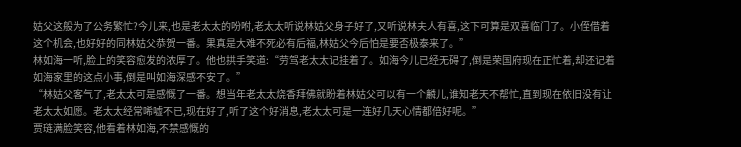姑父这般为了公务繁忙?今儿来,也是老太太的吩咐,老太太听说林姑父身子好了,又听说林夫人有喜,这下可算是双喜临门了。小侄借着这个机会,也好好的同林姑父恭贺一番。果真是大难不死必有后福,林姑父今后怕是要否极泰来了。”
林如海一听,脸上的笑容愈发的浓厚了。他也拱手笑道:“劳驾老太太记挂着了。如海今儿已经无碍了,倒是荣国府现在正忙着,却还记着如海家里的这点小事,倒是叫如海深感不安了。”
“林姑父客气了,老太太可是感慨了一番。想当年老太太烧香拜佛就盼着林姑父可以有一个麟儿,谁知老天不帮忙,直到现在依旧没有让老太太如愿。老太太经常唏嘘不已,现在好了,听了这个好消息,老太太可是一连好几天心情都倍好呢。”
贾琏满脸笑容,他看着林如海,不禁感慨的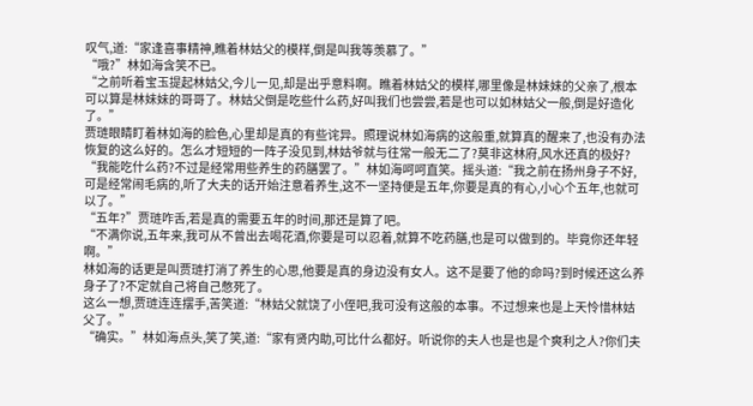叹气,道:“家逢喜事精神,瞧着林姑父的模样,倒是叫我等羡慕了。”
“哦?”林如海含笑不已。
“之前听着宝玉提起林姑父,今儿一见,却是出乎意料啊。瞧着林姑父的模样,哪里像是林妹妹的父亲了,根本可以算是林妹妹的哥哥了。林姑父倒是吃些什么药,好叫我们也尝尝,若是也可以如林姑父一般,倒是好造化了。”
贾琏眼睛盯着林如海的脸色,心里却是真的有些诧异。照理说林如海病的这般重,就算真的醒来了,也没有办法恢复的这么好的。怎么才短短的一阵子没见到,林姑爷就与往常一般无二了?莫非这林府,风水还真的极好?
“我能吃什么药?不过是经常用些养生的药膳罢了。”林如海呵呵直笑。摇头道:“我之前在扬州身子不好,可是经常闹毛病的,听了大夫的话开始注意着养生,这不一坚持便是五年,你要是真的有心,小心个五年,也就可以了。”
“五年?”贾琏咋舌,若是真的需要五年的时间,那还是算了吧。
“不满你说,五年来,我可从不曾出去喝花酒,你要是可以忍着,就算不吃药膳,也是可以做到的。毕竟你还年轻啊。”
林如海的话更是叫贾琏打消了养生的心思,他要是真的身边没有女人。这不是要了他的命吗?到时候还这么养身子了?不定就自己将自己憋死了。
这么一想,贾琏连连摆手,苦笑道:“林姑父就饶了小侄吧,我可没有这般的本事。不过想来也是上天怜惜林姑父了。”
“确实。”林如海点头,笑了笑,道:“家有贤内助,可比什么都好。听说你的夫人也是也是个爽利之人?你们夫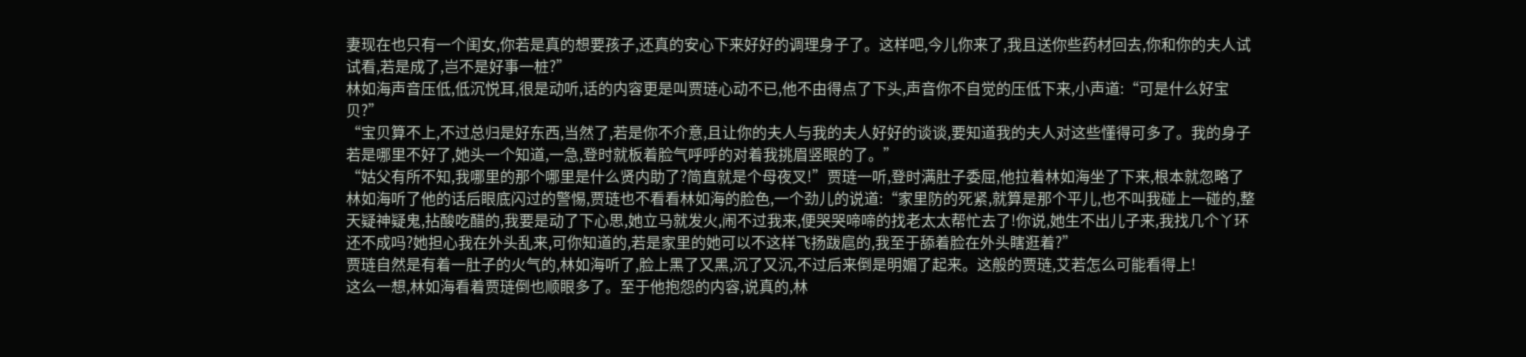妻现在也只有一个闺女,你若是真的想要孩子,还真的安心下来好好的调理身子了。这样吧,今儿你来了,我且送你些药材回去,你和你的夫人试试看,若是成了,岂不是好事一桩?”
林如海声音压低,低沉悦耳,很是动听,话的内容更是叫贾琏心动不已,他不由得点了下头,声音你不自觉的压低下来,小声道:“可是什么好宝贝?”
“宝贝算不上,不过总归是好东西,当然了,若是你不介意,且让你的夫人与我的夫人好好的谈谈,要知道我的夫人对这些懂得可多了。我的身子若是哪里不好了,她头一个知道,一急,登时就板着脸气呼呼的对着我挑眉竖眼的了。”
“姑父有所不知,我哪里的那个哪里是什么贤内助了?简直就是个母夜叉!”贾琏一听,登时满肚子委屈,他拉着林如海坐了下来,根本就忽略了林如海听了他的话后眼底闪过的警惕,贾琏也不看看林如海的脸色,一个劲儿的说道:“家里防的死紧,就算是那个平儿,也不叫我碰上一碰的,整天疑神疑鬼,拈酸吃醋的,我要是动了下心思,她立马就发火,闹不过我来,便哭哭啼啼的找老太太帮忙去了!你说,她生不出儿子来,我找几个丫环还不成吗?她担心我在外头乱来,可你知道的,若是家里的她可以不这样飞扬跋扈的,我至于舔着脸在外头瞎逛着?”
贾琏自然是有着一肚子的火气的,林如海听了,脸上黑了又黑,沉了又沉,不过后来倒是明媚了起来。这般的贾琏,艾若怎么可能看得上!
这么一想,林如海看着贾琏倒也顺眼多了。至于他抱怨的内容,说真的,林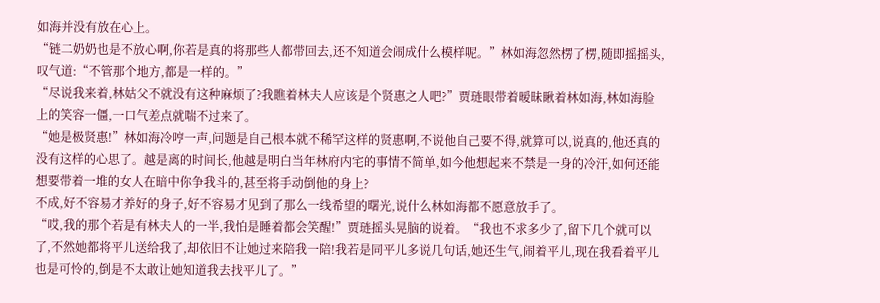如海并没有放在心上。
“链二奶奶也是不放心啊,你若是真的将那些人都带回去,还不知道会闹成什么模样呢。”林如海忽然楞了楞,随即摇摇头,叹气道:“不管那个地方,都是一样的。”
“尽说我来着,林姑父不就没有这种麻烦了?我瞧着林夫人应该是个贤惠之人吧?”贾琏眼带着暧昧瞅着林如海,林如海脸上的笑容一僵,一口气差点就喘不过来了。
“她是极贤惠!”林如海冷哼一声,问题是自己根本就不稀罕这样的贤惠啊,不说他自己要不得,就算可以,说真的,他还真的没有这样的心思了。越是离的时间长,他越是明白当年林府内宅的事情不简单,如今他想起来不禁是一身的冷汗,如何还能想要带着一堆的女人在暗中你争我斗的,甚至将手动倒他的身上?
不成,好不容易才养好的身子,好不容易才见到了那么一线希望的曙光,说什么林如海都不愿意放手了。
“哎,我的那个若是有林夫人的一半,我怕是睡着都会笑醒!”贾琏摇头晃脑的说着。“我也不求多少了,留下几个就可以了,不然她都将平儿送给我了,却依旧不让她过来陪我一陪!我若是同平儿多说几句话,她还生气,闹着平儿,现在我看着平儿也是可怜的,倒是不太敢让她知道我去找平儿了。”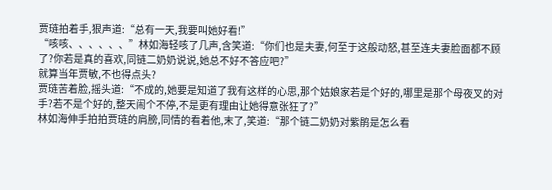贾琏拍着手,狠声道:“总有一天,我要叫她好看!”
“咳咳、、、、、、”林如海轻咳了几声,含笑道:“你们也是夫妻,何至于这般动怒,甚至连夫妻脸面都不顾了?你若是真的喜欢,同链二奶奶说说,她总不好不答应吧?”
就算当年贾敏,不也得点头?
贾琏苦着脸,摇头道:“不成的,她要是知道了我有这样的心思,那个姑娘家若是个好的,哪里是那个母夜叉的对手?若不是个好的,整天闹个不停,不是更有理由让她得意张狂了?”
林如海伸手拍拍贾琏的肩膀,同情的看着他,末了,笑道:“那个链二奶奶对紫鹃是怎么看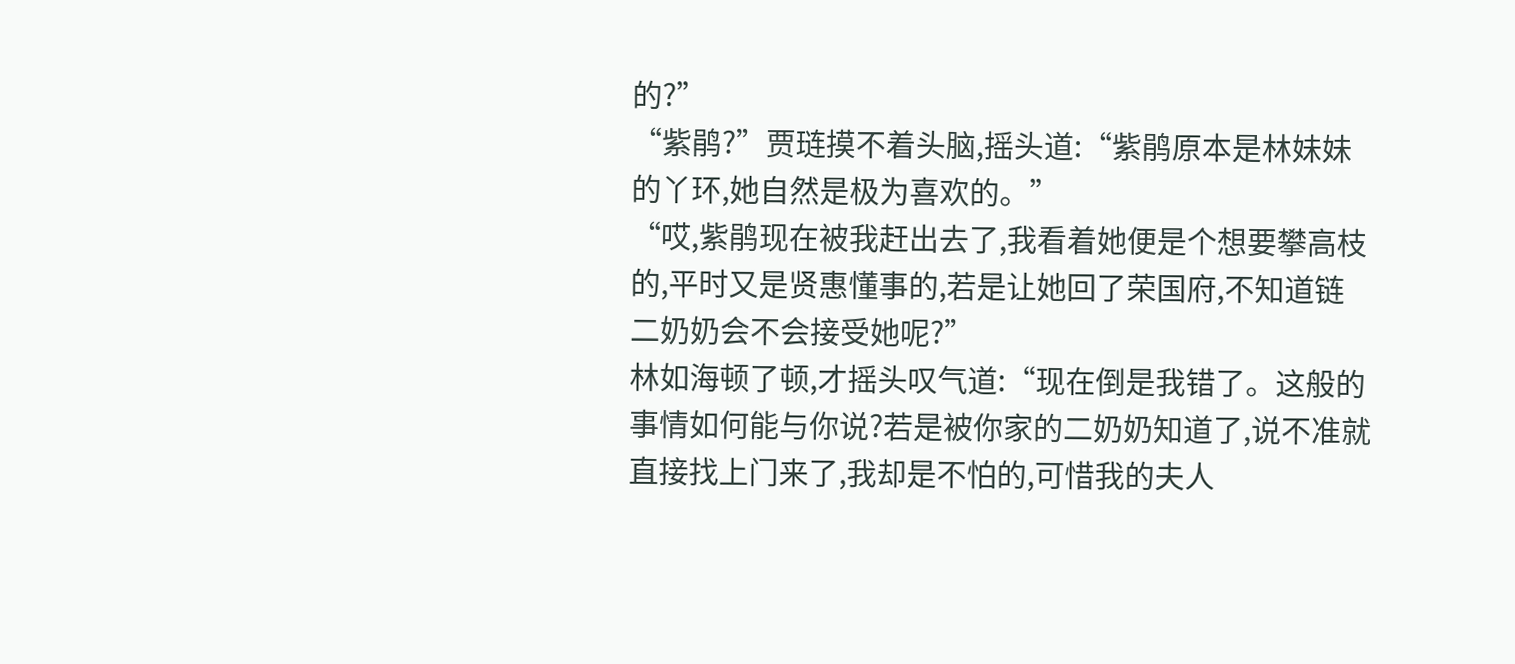的?”
“紫鹃?”贾琏摸不着头脑,摇头道:“紫鹃原本是林妹妹的丫环,她自然是极为喜欢的。”
“哎,紫鹃现在被我赶出去了,我看着她便是个想要攀高枝的,平时又是贤惠懂事的,若是让她回了荣国府,不知道链二奶奶会不会接受她呢?”
林如海顿了顿,才摇头叹气道:“现在倒是我错了。这般的事情如何能与你说?若是被你家的二奶奶知道了,说不准就直接找上门来了,我却是不怕的,可惜我的夫人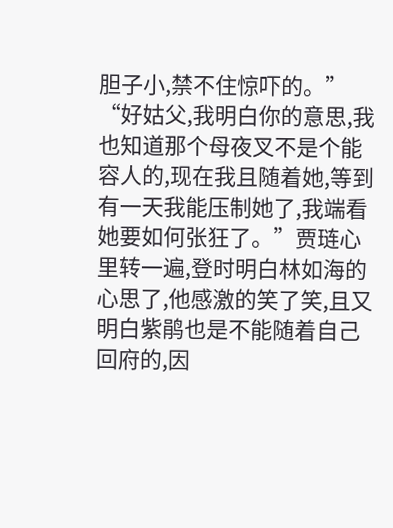胆子小,禁不住惊吓的。”
“好姑父,我明白你的意思,我也知道那个母夜叉不是个能容人的,现在我且随着她,等到有一天我能压制她了,我端看她要如何张狂了。”贾琏心里转一遍,登时明白林如海的心思了,他感激的笑了笑,且又明白紫鹃也是不能随着自己回府的,因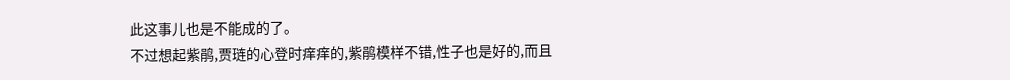此这事儿也是不能成的了。
不过想起紫鹃,贾琏的心登时痒痒的,紫鹃模样不错,性子也是好的,而且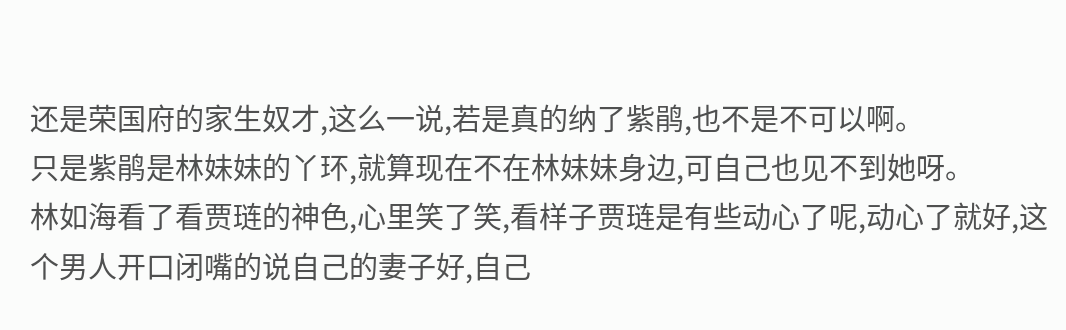还是荣国府的家生奴才,这么一说,若是真的纳了紫鹃,也不是不可以啊。
只是紫鹃是林妹妹的丫环,就算现在不在林妹妹身边,可自己也见不到她呀。
林如海看了看贾琏的神色,心里笑了笑,看样子贾琏是有些动心了呢,动心了就好,这个男人开口闭嘴的说自己的妻子好,自己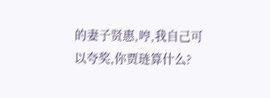的妻子贤惠,哼,我自己可以夸奖,你贾琏算什么?